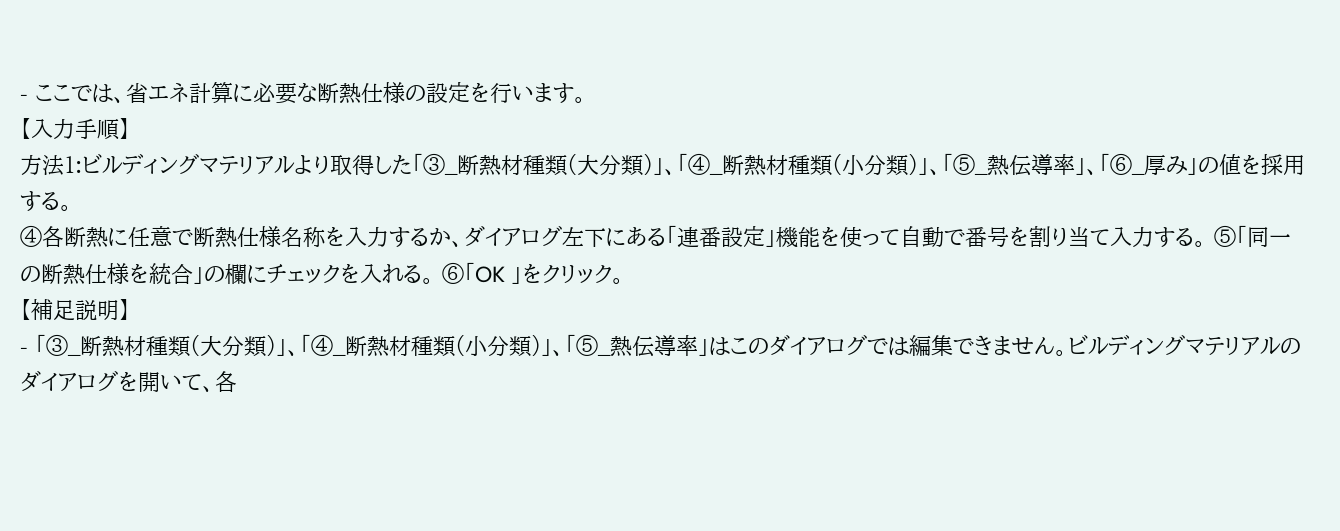- ここでは、省エネ計算に必要な断熱仕様の設定を行います。
【入力手順】
方法1:ビルディングマテリアルより取得した「③_断熱材種類(大分類)」、「④_断熱材種類(小分類)」、「⑤_熱伝導率」、「⑥_厚み」の値を採用する。
④各断熱に任意で断熱仕様名称を入力するか、ダイアログ左下にある「連番設定」機能を使って自動で番号を割り当て入力する。 ⑤「同一の断熱仕様を統合」の欄にチェックを入れる。 ⑥「OK 」をクリック。
【補足説明】
- 「③_断熱材種類(大分類)」、「④_断熱材種類(小分類)」、「⑤_熱伝導率」はこのダイアログでは編集できません。ビルディングマテリアルのダイアログを開いて、各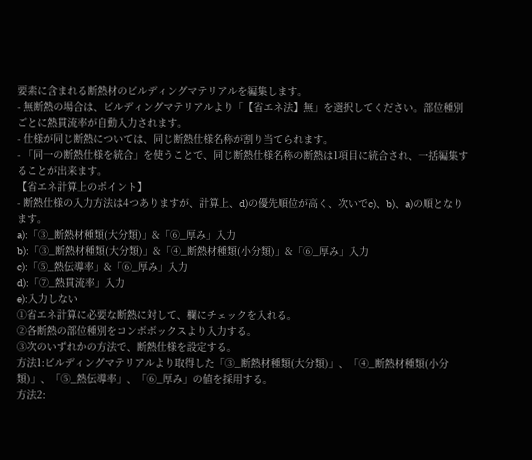要素に含まれる断熱材のビルディングマテリアルを編集します。
- 無断熱の場合は、ビルディングマテリアルより「【省エネ法】無」を選択してください。部位種別ごとに熱貫流率が自動入力されます。
- 仕様が同じ断熱については、同じ断熱仕様名称が割り当てられます。
- 「同一の断熱仕様を統合」を使うことで、同じ断熱仕様名称の断熱は1項目に統合され、一括編集することが出来ます。
【省エネ計算上のポイント】
- 断熱仕様の入力方法は4つありますが、計算上、d)の優先順位が高く、次いでc)、b)、a)の順となります。
a):「③_断熱材種類(大分類)」&「⑥_厚み」入力
b):「③_断熱材種類(大分類)」&「④_断熱材種類(小分類)」&「⑥_厚み」入力
c):「⑤_熱伝導率」&「⑥_厚み」入力
d):「⑦_熱貫流率」入力
e):入力しない
①省エネ計算に必要な断熱に対して、欄にチェックを入れる。
②各断熱の部位種別をコンボボックスより入力する。
③次のいずれかの方法で、断熱仕様を設定する。
方法1:ビルディングマテリアルより取得した「③_断熱材種類(大分類)」、「④_断熱材種類(小分類)」、「⑤_熱伝導率」、「⑥_厚み」の値を採用する。
方法2: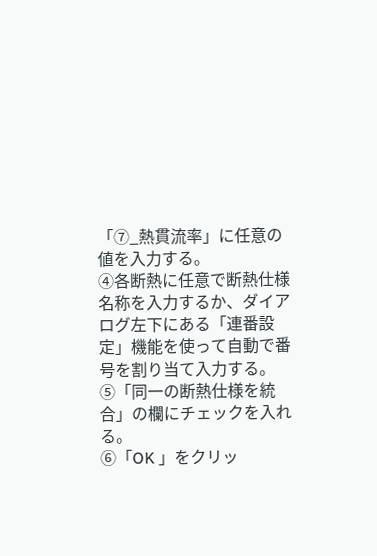「⑦_熱貫流率」に任意の値を入力する。
④各断熱に任意で断熱仕様名称を入力するか、ダイアログ左下にある「連番設定」機能を使って自動で番号を割り当て入力する。
⑤「同一の断熱仕様を統合」の欄にチェックを入れる。
⑥「OK 」をクリッ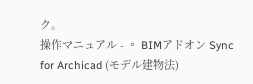ク。
操作マニュアル - ▫ BIMアドオン Sync for Archicad (モデル建物法)